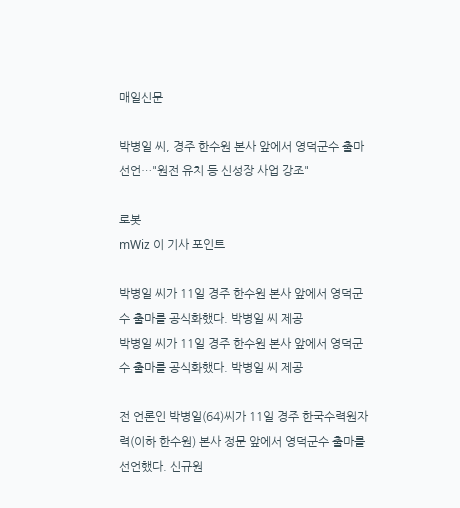매일신문

박병일 씨, 경주 한수원 본사 앞에서 영덕군수 출마 선언…"원전 유치 등 신성장 사업 강조"

로봇
mWiz 이 기사 포인트

박병일 씨가 11일 경주 한수원 본사 앞에서 영덕군수 출마를 공식화했다. 박병일 씨 제공
박병일 씨가 11일 경주 한수원 본사 앞에서 영덕군수 출마를 공식화했다. 박병일 씨 제공

전 언론인 박병일(64)씨가 11일 경주 한국수력원자력(이하 한수원) 본사 정문 앞에서 영덕군수 출마를 선언했다. 신규원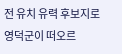전 유치 유력 후보지로 영덕군이 떠오르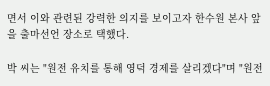면서 이와 관련된 강력한 의지를 보이고자 한수원 본사 앞을 출마선언 장소로 택했다.

박 씨는 "원전 유치를 통해 영덕 경제를 살리겠다"며 "원전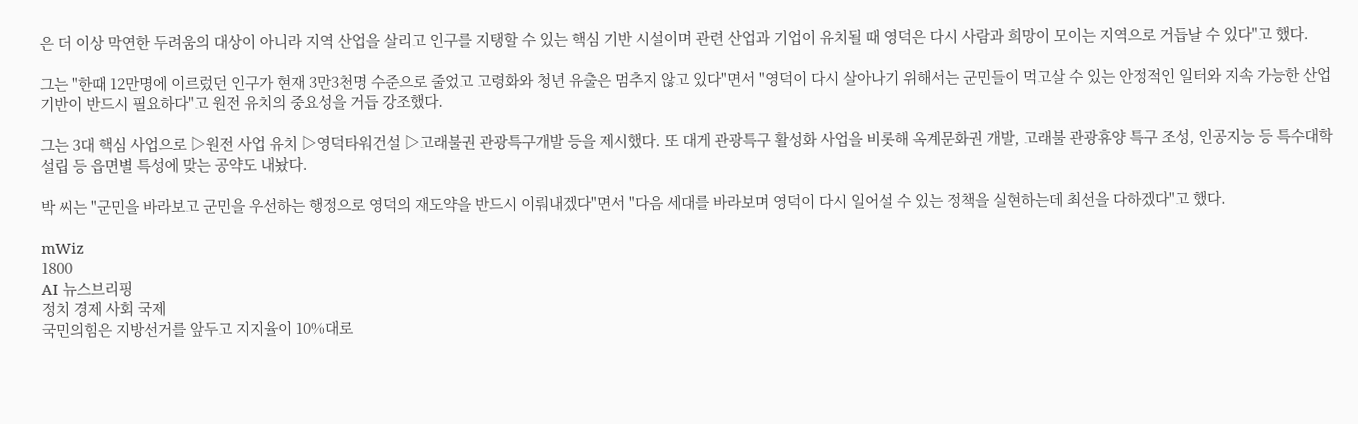은 더 이상 막연한 두려움의 대상이 아니라 지역 산업을 살리고 인구를 지탱할 수 있는 핵심 기반 시설이며 관련 산업과 기업이 유치될 때 영덕은 다시 사람과 희망이 모이는 지역으로 거듭날 수 있다"고 했다.

그는 "한때 12만명에 이르렀던 인구가 현재 3만3천명 수준으로 줄었고 고령화와 청년 유출은 멈추지 않고 있다"면서 "영덕이 다시 살아나기 위해서는 군민들이 먹고살 수 있는 안정적인 일터와 지속 가능한 산업 기반이 반드시 필요하다"고 원전 유치의 중요성을 거듭 강조했다.

그는 3대 핵심 사업으로 ▷원전 사업 유치 ▷영덕타워건설 ▷고래불권 관광특구개발 등을 제시했다. 또 대게 관광특구 활성화 사업을 비롯해 옥계문화권 개발, 고래불 관광휴양 특구 조성, 인공지능 등 특수대학설립 등 읍면별 특성에 맞는 공약도 내놨다.

박 씨는 "군민을 바라보고 군민을 우선하는 행정으로 영덕의 재도약을 반드시 이뤄내겠다"면서 "다음 세대를 바라보며 영덕이 다시 일어설 수 있는 정책을 실현하는데 최선을 다하겠다"고 했다.

mWiz
1800
AI 뉴스브리핑
정치 경제 사회 국제
국민의힘은 지방선거를 앞두고 지지율이 10%대로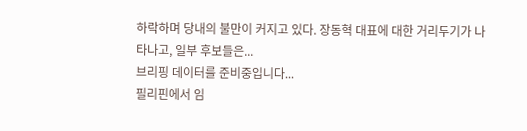하락하며 당내의 불만이 커지고 있다. 장동혁 대표에 대한 거리두기가 나타나고, 일부 후보들은...
브리핑 데이터를 준비중입니다...
필리핀에서 임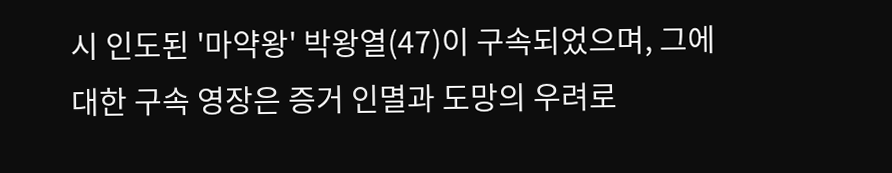시 인도된 '마약왕' 박왕열(47)이 구속되었으며, 그에 대한 구속 영장은 증거 인멸과 도망의 우려로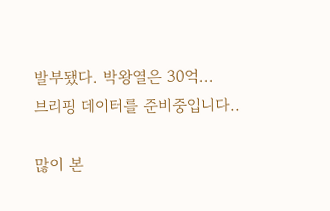발부됐다. 박왕열은 30억...
브리핑 데이터를 준비중입니다..

많이 본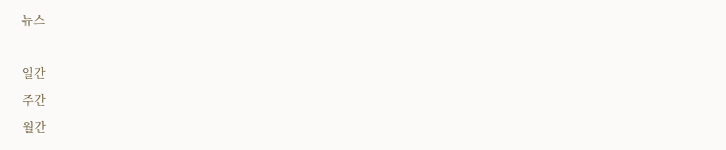뉴스

일간
주간
월간